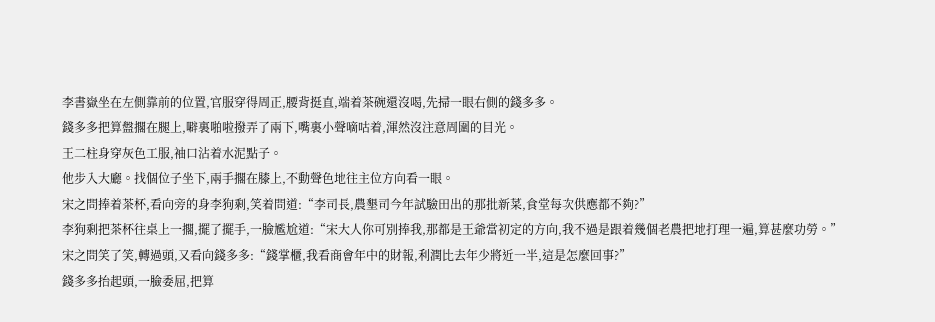李書嶽坐在左側靠前的位置,官服穿得周正,腰背挺直,端着茶碗還沒喝,先掃一眼右側的錢多多。
錢多多把算盤擱在腿上,噼裏啪啦撥弄了兩下,嘴裏小聲嘀咕着,渾然沒注意周圍的目光。
王二柱身穿灰色工服,袖口沾着水泥點子。
他步入大廳。找個位子坐下,兩手擱在膝上,不動聲色地往主位方向看一眼。
宋之問捧着茶杯,看向旁的身李狗剩,笑着問道:“李司長,農墾司今年試驗田出的那批新菜,食堂每次供應都不夠?”
李狗剩把茶杯往桌上一擱,擺了擺手,一臉尷尬道:“宋大人你可別捧我,那都是王爺當初定的方向,我不過是跟着幾個老農把地打理一遍,算甚麼功勞。”
宋之問笑了笑,轉過頭,又看向錢多多:“錢掌櫃,我看商會年中的財報,利潤比去年少將近一半,這是怎麼回事?”
錢多多抬起頭,一臉委屈,把算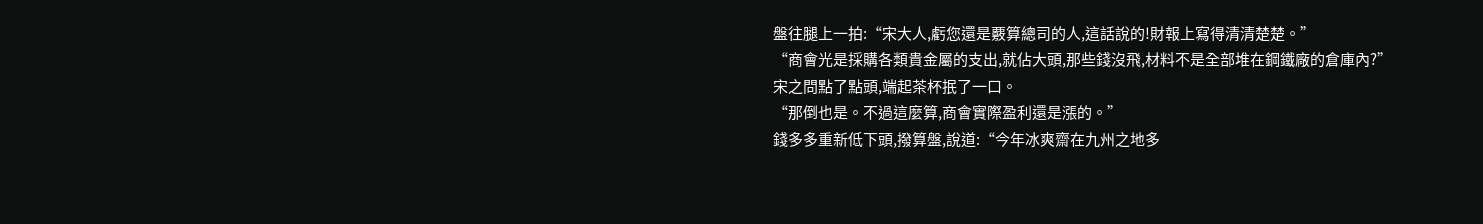盤往腿上一拍:“宋大人,虧您還是覈算總司的人,這話說的!財報上寫得清清楚楚。”
“商會光是採購各類貴金屬的支出,就佔大頭,那些錢沒飛,材料不是全部堆在鋼鐵廠的倉庫內?”
宋之問點了點頭,端起茶杯抿了一口。
“那倒也是。不過這麼算,商會實際盈利還是漲的。”
錢多多重新低下頭,撥算盤,說道:“今年冰爽齋在九州之地多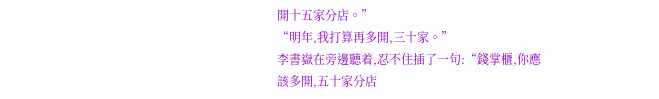開十五家分店。”
“明年,我打算再多開,三十家。”
李書嶽在旁邊聽着,忍不住插了一句:“錢掌櫃,你應該多開,五十家分店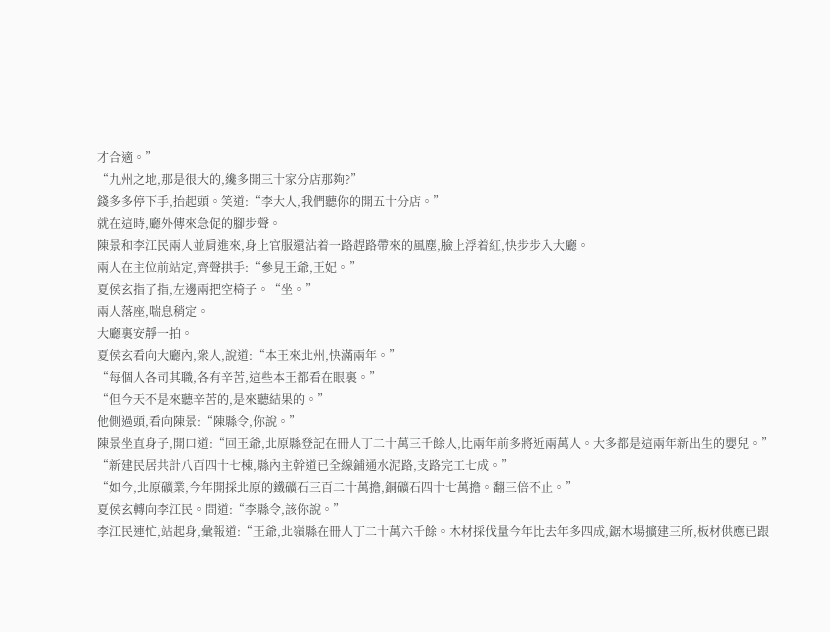才合適。”
“九州之地,那是很大的,纔多開三十家分店那夠?”
錢多多停下手,抬起頭。笑道:“李大人,我們聽你的開五十分店。”
就在這時,廳外傳來急促的腳步聲。
陳景和李江民兩人並肩進來,身上官服還沾着一路趕路帶來的風塵,臉上浮着紅,快步步入大廳。
兩人在主位前站定,齊聲拱手:“參見王爺,王妃。”
夏侯玄指了指,左邊兩把空椅子。“坐。”
兩人落座,喘息稍定。
大廳裏安靜一拍。
夏侯玄看向大廳內,衆人,說道:“本王來北州,快滿兩年。”
“每個人各司其職,各有辛苦,這些本王都看在眼裏。”
“但今天不是來聽辛苦的,是來聽結果的。”
他側過頭,看向陳景:“陳縣令,你說。”
陳景坐直身子,開口道:“回王爺,北原縣登記在冊人丁二十萬三千餘人,比兩年前多將近兩萬人。大多都是這兩年新出生的嬰兒。”
“新建民居共計八百四十七棟,縣內主幹道已全線鋪通水泥路,支路完工七成。”
“如今,北原礦業,今年開採北原的鐵礦石三百二十萬擔,銅礦石四十七萬擔。翻三倍不止。”
夏侯玄轉向李江民。問道:“李縣令,該你說。”
李江民連忙,站起身,彙報道:“王爺,北嶺縣在冊人丁二十萬六千餘。木材採伐量今年比去年多四成,鋸木場擴建三所,板材供應已跟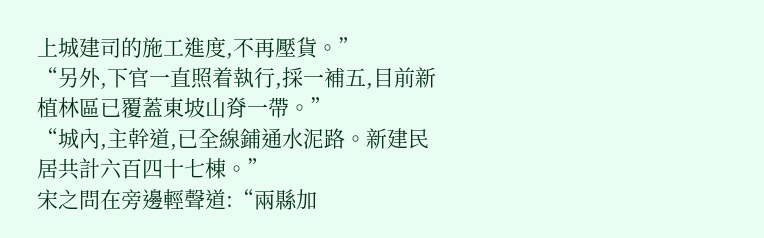上城建司的施工進度,不再壓貨。”
“另外,下官一直照着執行,採一補五,目前新植林區已覆蓋東坡山脊一帶。”
“城內,主幹道,已全線鋪通水泥路。新建民居共計六百四十七棟。”
宋之問在旁邊輕聲道:“兩縣加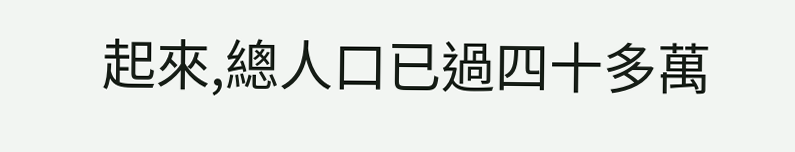起來,總人口已過四十多萬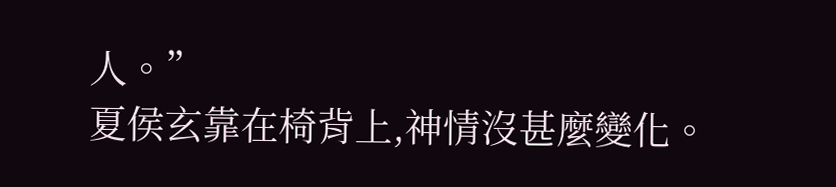人。”
夏侯玄靠在椅背上,神情沒甚麼變化。